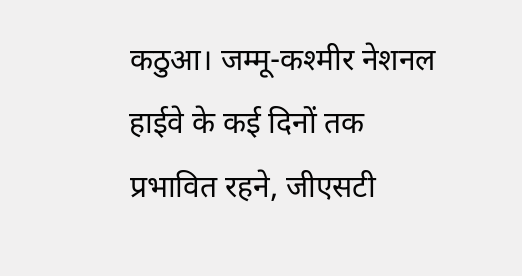कठुआ। जम्मू-कश्मीर नेशनल हाईवे के कई दिनों तक प्रभावित रहने, जीएसटी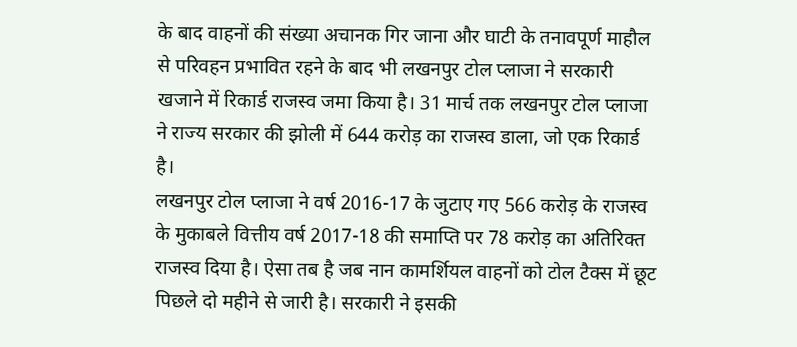के बाद वाहनों की संख्या अचानक गिर जाना और घाटी के तनावपूर्ण माहौल से परिवहन प्रभावित रहने के बाद भी लखनपुर टोल प्लाजा ने सरकारी खजाने में रिकार्ड राजस्व जमा किया है। 31 मार्च तक लखनपुर टोल प्लाजा ने राज्य सरकार की झोली में 644 करोड़ का राजस्व डाला, जो एक रिकार्ड है।
लखनपुर टोल प्लाजा ने वर्ष 2016-17 के जुटाए गए 566 करोड़ के राजस्व के मुकाबले वित्तीय वर्ष 2017-18 की समाप्ति पर 78 करोड़ का अतिरिक्त राजस्व दिया है। ऐसा तब है जब नान कामर्शियल वाहनों को टोल टैक्स में छूट पिछले दो महीने से जारी है। सरकारी ने इसकी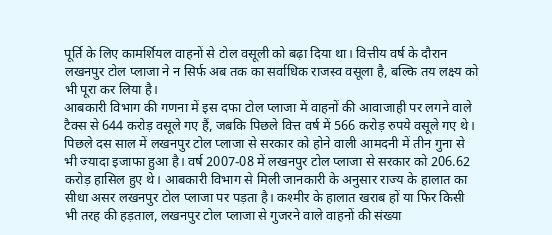पूर्ति के लिए कामर्शियल वाहनों से टोल वसूली को बढ़ा दिया था। वित्तीय वर्ष के दौरान लखनपुर टोल प्लाजा ने न सिर्फ अब तक का सर्वाधिक राजस्व वसूला है, बल्कि तय लक्ष्य को भी पूरा कर लिया है।
आबकारी विभाग की गणना में इस दफा टोल प्लाजा में वाहनों की आवाजाही पर लगने वाले टैक्स से 644 करोड़ वसूले गए हैं, जबकि पिछले वित्त वर्ष में 566 करोड़ रुपये वसूले गए थे। पिछले दस साल में लखनपुर टोल प्लाजा से सरकार को होने वाली आमदनी में तीन गुना से भी ज्यादा इजाफा हुआ है। वर्ष 2007-08 में लखनपुर टोल प्लाजा से सरकार को 206.62 करोड़ हासिल हुए थे। आबकारी विभाग से मिली जानकारी के अनुसार राज्य के हालात का सीधा असर लखनपुर टोल प्लाजा पर पड़ता है। कश्मीर के हालात खराब हों या फिर किसी भी तरह की हड़ताल, लखनपुर टोल प्लाजा से गुजरने वाले वाहनों की संख्या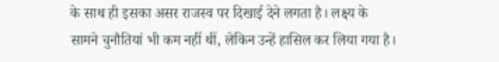के साथ ही इसका असर राजस्व पर दिखाई देने लगता है। लक्ष्य के सामने चुनौतियां भी कम नहीं थीं, लेकिन उन्हें हासिल कर लिया गया है।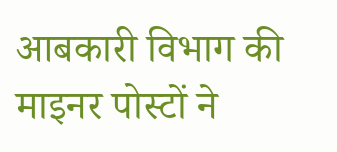आबकारी विभाग की माइनर पोस्टों ने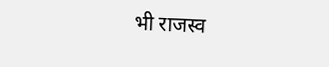भी राजस्व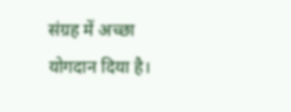संग्रह में अच्छा योगदान दिया है।